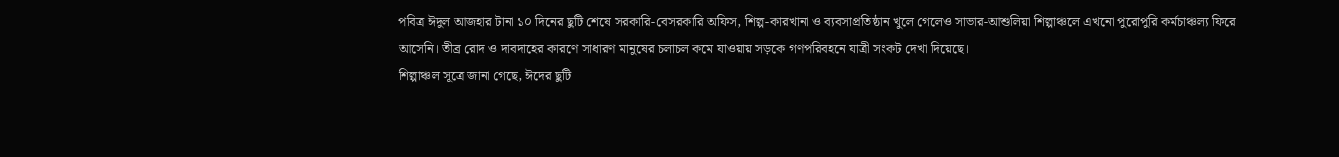পবিত্র ঈদুল আজহার টানা ১০ দিনের ছুটি শেষে সরকারি-বেসরকারি অফিস, শিল্প-কারখানা ও ব্যবসাপ্রতিষ্ঠান খুলে গেলেও সাভার-আশুলিয়া শিল্পাঞ্চলে এখনো পুরোপুরি কর্মচাঞ্চল্য ফিরে আসেনি। তীব্র রোদ ও দাবদাহের কারণে সাধারণ মানুষের চলাচল কমে যাওয়ায় সড়কে গণপরিবহনে যাত্রী সংকট দেখা দিয়েছে।
শিল্পাঞ্চল সূত্রে জানা গেছে, ঈদের ছুটি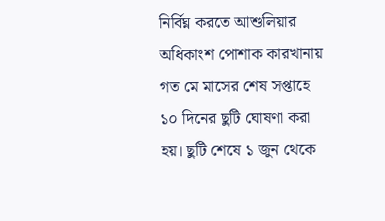নির্বিঘ্ন করতে আশুলিয়ার অধিকাংশ পোশাক কারখানায় গত মে মাসের শেষ সপ্তাহে ১০ দিনের ছুটি ঘোষণা করা হয়। ছুটি শেষে ১ জুন থেকে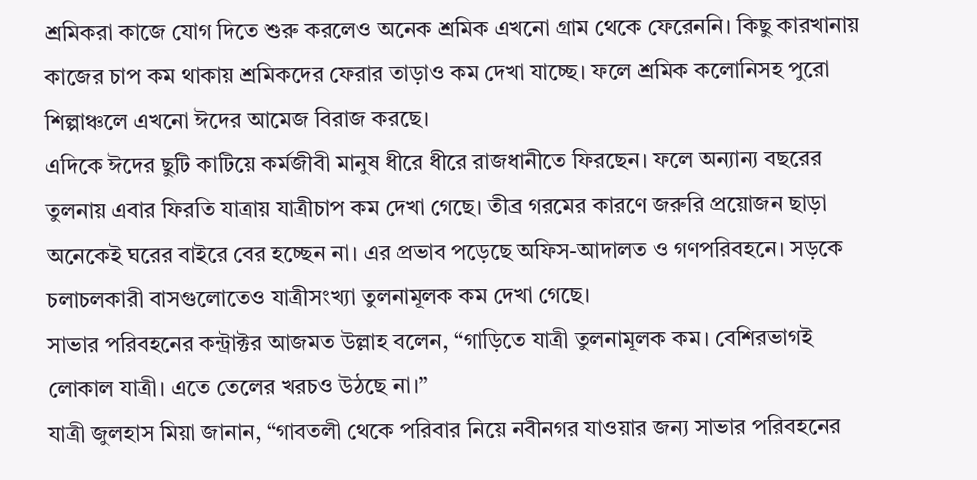শ্রমিকরা কাজে যোগ দিতে শুরু করলেও অনেক শ্রমিক এখনো গ্রাম থেকে ফেরেননি। কিছু কারখানায় কাজের চাপ কম থাকায় শ্রমিকদের ফেরার তাড়াও কম দেখা যাচ্ছে। ফলে শ্রমিক কলোনিসহ পুরো শিল্পাঞ্চলে এখনো ঈদের আমেজ বিরাজ করছে।
এদিকে ঈদের ছুটি কাটিয়ে কর্মজীবী মানুষ ধীরে ধীরে রাজধানীতে ফিরছেন। ফলে অন্যান্য বছরের তুলনায় এবার ফিরতি যাত্রায় যাত্রীচাপ কম দেখা গেছে। তীব্র গরমের কারণে জরুরি প্রয়োজন ছাড়া অনেকেই ঘরের বাইরে বের হচ্ছেন না। এর প্রভাব পড়েছে অফিস-আদালত ও গণপরিবহনে। সড়কে চলাচলকারী বাসগুলোতেও যাত্রীসংখ্যা তুলনামূলক কম দেখা গেছে।
সাভার পরিবহনের কন্ট্রাক্টর আজমত উল্লাহ বলেন, “গাড়িতে যাত্রী তুলনামূলক কম। বেশিরভাগই লোকাল যাত্রী। এতে তেলের খরচও উঠছে না।”
যাত্রী জুলহাস মিয়া জানান, “গাবতলী থেকে পরিবার নিয়ে নবীনগর যাওয়ার জন্য সাভার পরিবহনের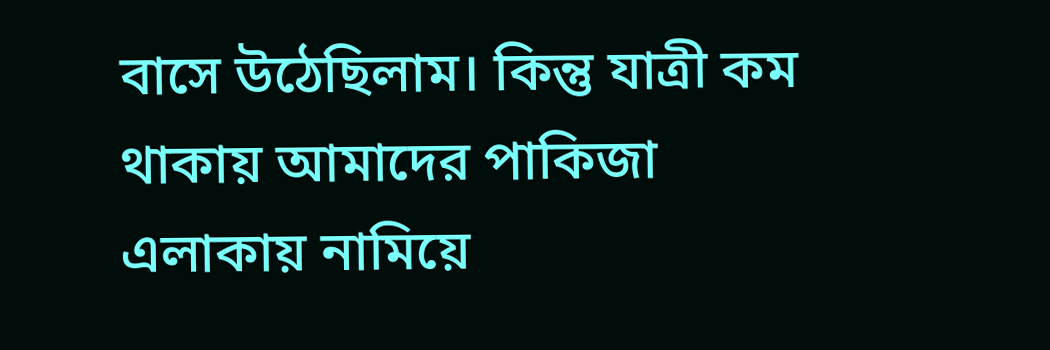বাসে উঠেছিলাম। কিন্তু যাত্রী কম থাকায় আমাদের পাকিজা এলাকায় নামিয়ে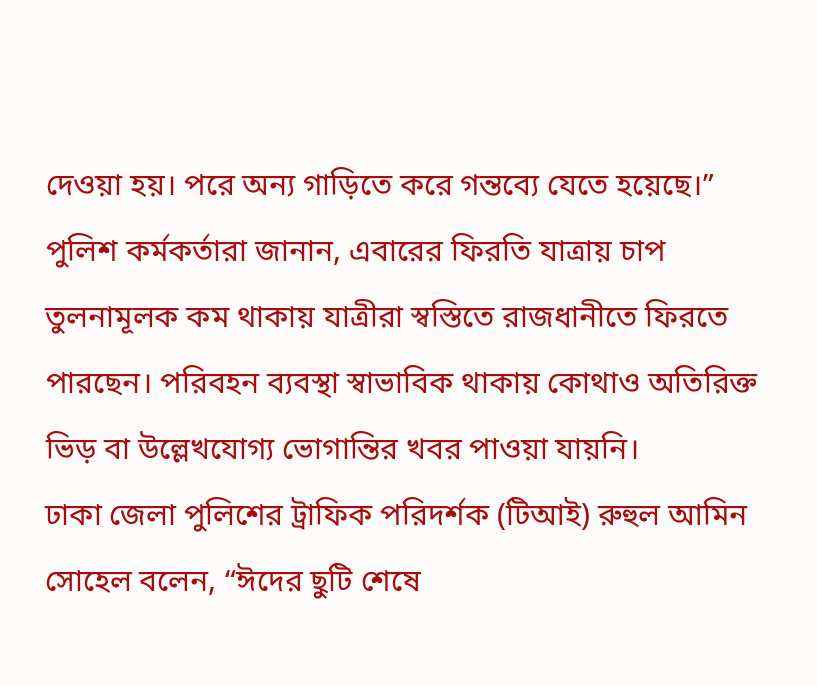দেওয়া হয়। পরে অন্য গাড়িতে করে গন্তব্যে যেতে হয়েছে।”
পুলিশ কর্মকর্তারা জানান, এবারের ফিরতি যাত্রায় চাপ তুলনামূলক কম থাকায় যাত্রীরা স্বস্তিতে রাজধানীতে ফিরতে পারছেন। পরিবহন ব্যবস্থা স্বাভাবিক থাকায় কোথাও অতিরিক্ত ভিড় বা উল্লেখযোগ্য ভোগান্তির খবর পাওয়া যায়নি।
ঢাকা জেলা পুলিশের ট্রাফিক পরিদর্শক (টিআই) রুহুল আমিন সোহেল বলেন, “ঈদের ছুটি শেষে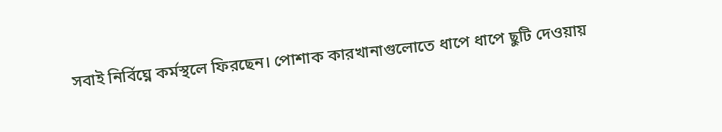সবাই নির্বিঘ্নে কর্মস্থলে ফিরছেন। পোশাক কারখানাগুলোতে ধাপে ধাপে ছুটি দেওয়ায়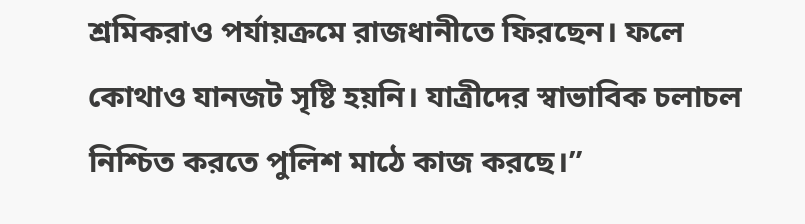শ্রমিকরাও পর্যায়ক্রমে রাজধানীতে ফিরছেন। ফলে কোথাও যানজট সৃষ্টি হয়নি। যাত্রীদের স্বাভাবিক চলাচল নিশ্চিত করতে পুলিশ মাঠে কাজ করছে।”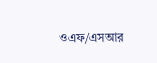ওএফ/এসআর